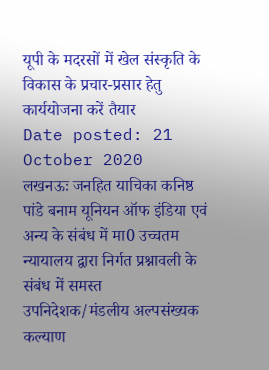यूपी के मदरसों में खेल संस्कृति के विकास के प्रचार-प्रसार हेतु कार्ययोजना करें तैयार
Date posted: 21 October 2020
लखनऊः जनहित याचिका कनिष्ठ पांडे बनाम यूनियन ऑफ इंडिया एवं अन्य के संबंध में मा0 उच्चतम न्यायालय द्वारा निर्गत प्रश्नावली के संबंध में समस्त उपनिदेशक/मंडलीय अल्पसंख्यक कल्याण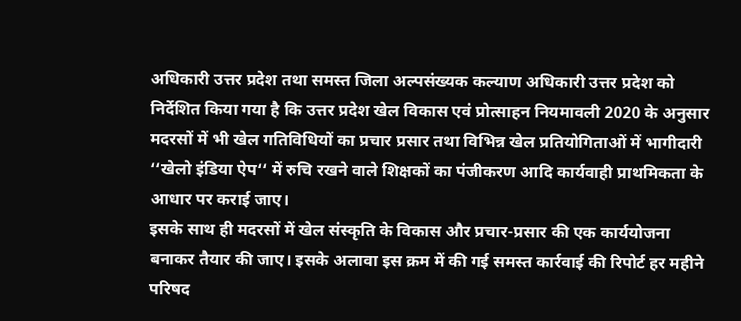अधिकारी उत्तर प्रदेश तथा समस्त जिला अल्पसंख्यक कल्याण अधिकारी उत्तर प्रदेश को निर्देशित किया गया है कि उत्तर प्रदेश खेल विकास एवं प्रोत्साहन नियमावली 2020 के अनुसार मदरसों में भी खेल गतिविधियों का प्रचार प्रसार तथा विभिन्न खेल प्रतियोगिताओं में भागीदारी ‘‘खेलो इंडिया ऐप‘‘ में रुचि रखने वाले शिक्षकों का पंजीकरण आदि कार्यवाही प्राथमिकता के आधार पर कराई जाए।
इसके साथ ही मदरसों में खेल संस्कृति के विकास और प्रचार-प्रसार की एक कार्ययोजना बनाकर तैयार की जाए। इसके अलावा इस क्रम में की गई समस्त कार्रवाई की रिपोर्ट हर महीने परिषद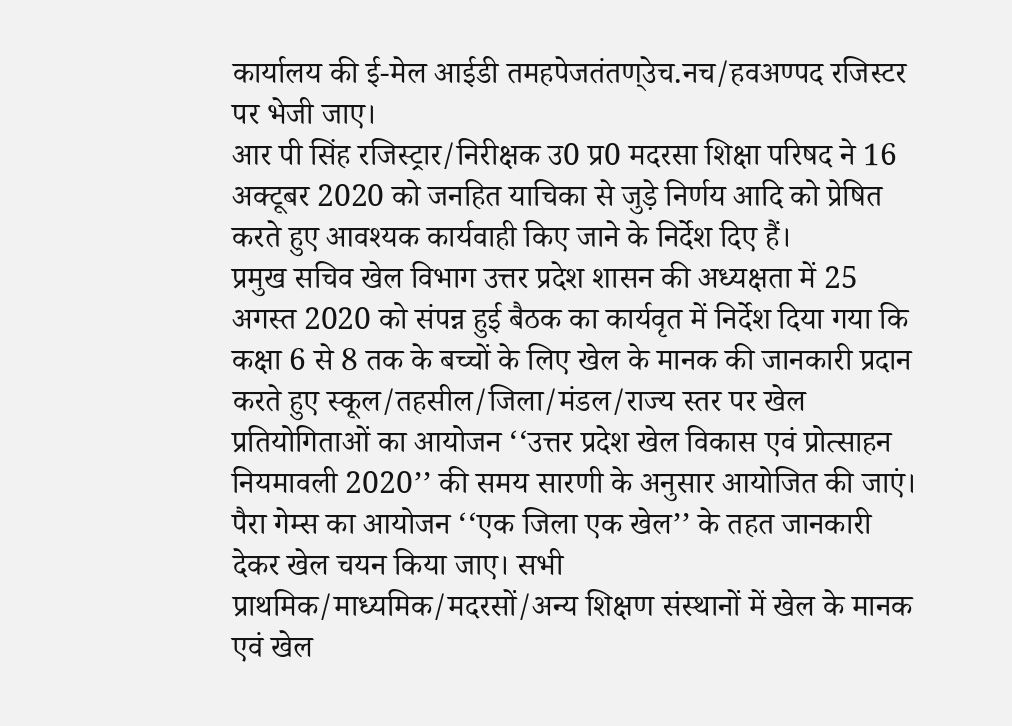कार्यालय की ई-मेल आईडी तमहपेजतंतण्उेच.नच/हवअण्पद रजिस्टर पर भेजी जाए।
आर पी सिंह रजिस्ट्रार/निरीक्षक उ0 प्र0 मदरसा शिक्षा परिषद ने 16 अक्टूबर 2020 को जनहित याचिका से जुड़े निर्णय आदि को प्रेषित करते हुए आवश्यक कार्यवाही किए जाने के निर्देश दिए हैं।
प्रमुख सचिव खेल विभाग उत्तर प्रदेश शासन की अध्यक्षता में 25 अगस्त 2020 को संपन्न हुई बैठक का कार्यवृत में निर्देश दिया गया कि कक्षा 6 से 8 तक के बच्चों के लिए खेल के मानक की जानकारी प्रदान करते हुए स्कूल/तहसील/जिला/मंडल/राज्य स्तर पर खेल प्रतियोगिताओं का आयोजन ‘‘उत्तर प्रदेश खेल विकास एवं प्रोत्साहन नियमावली 2020’’ की समय सारणी के अनुसार आयोजित की जाएं।
पैरा गेम्स का आयोजन ‘‘एक जिला एक खेल’’ के तहत जानकारी देकर खेल चयन किया जाए। सभी प्राथमिक/माध्यमिक/मदरसों/अन्य शिक्षण संस्थानों में खेल के मानक एवं खेल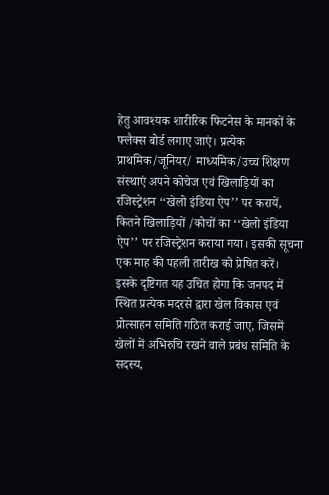हेतु आवश्यक शारीरिक फिटनेस के मानकों के फ्लैक्स बोर्ड लगाए जाएं। प्रत्येक प्राथमिक/जूनियर/ माध्यमिक/उच्च शिक्षण संस्थाएं अपने कोचेज एवं खिलाड़ियों का रजिस्ट्रेशन ‘‘खेलो इंडिया ऐप’’ पर करायें, कितने खिलाड़ियों /कोचों का ‘‘खेलो इंडिया ऐप’’ पर रजिस्ट्रेशन कराया गया। इसकी सूचना एक माह की पहली तारीख को प्रेषित करें।
इसके दृष्टिगत यह उचित होगा कि जनपद में स्थित प्रत्येक मदरसे द्वारा खेल विकास एवं प्रोत्साहन समिति गठित कराई जाए, जिसमें खेलों में अभिरुचि रखने वाले प्रबंध समिति के सदस्य,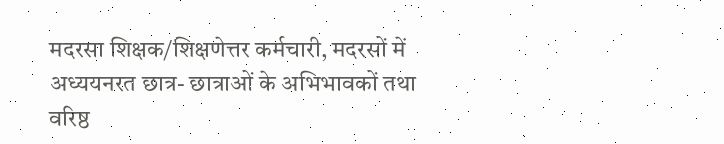मदरसा शिक्षक/शिक्षणेत्तर कर्मचारी, मदरसों में अध्ययनरत छात्र- छात्राओं के अभिभावकों तथा वरिष्ठ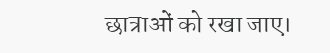छात्राओं को रखा जाए।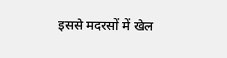इससे मदरसों में खेल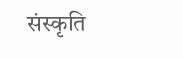संस्कृति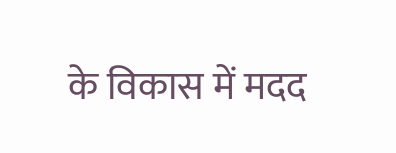के विकास में मदद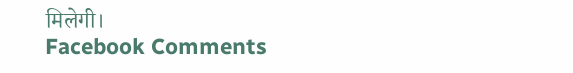मिलेगी।
Facebook Comments